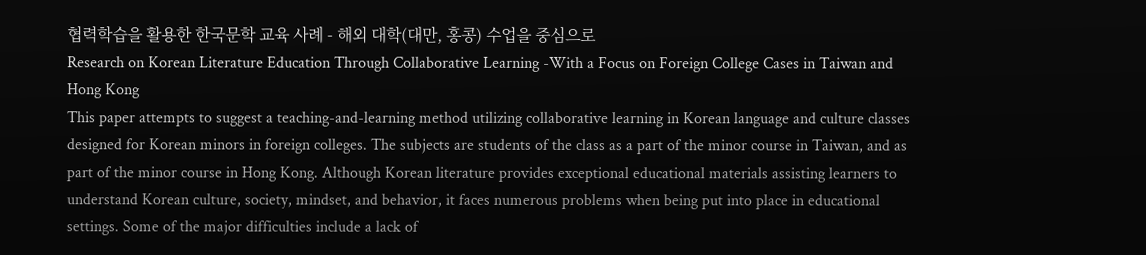협력학습을 활용한 한국문학 교육 사례 - 해외 대학(대만, 홍콩) 수업을 중심으로
Research on Korean Literature Education Through Collaborative Learning -With a Focus on Foreign College Cases in Taiwan and Hong Kong
This paper attempts to suggest a teaching-and-learning method utilizing collaborative learning in Korean language and culture classes designed for Korean minors in foreign colleges. The subjects are students of the class as a part of the minor course in Taiwan, and as part of the minor course in Hong Kong. Although Korean literature provides exceptional educational materials assisting learners to understand Korean culture, society, mindset, and behavior, it faces numerous problems when being put into place in educational settings. Some of the major difficulties include a lack of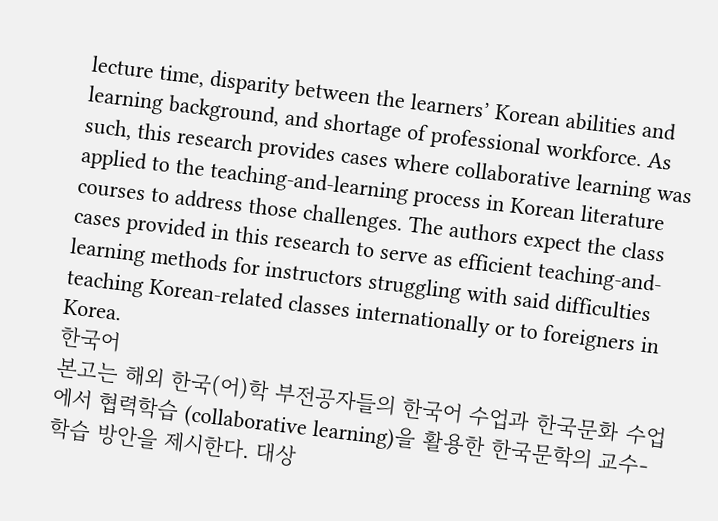lecture time, disparity between the learners’ Korean abilities and learning background, and shortage of professional workforce. As such, this research provides cases where collaborative learning was applied to the teaching-and-learning process in Korean literature courses to address those challenges. The authors expect the class cases provided in this research to serve as efficient teaching-and-learning methods for instructors struggling with said difficulties teaching Korean-related classes internationally or to foreigners in Korea.
한국어
본고는 해외 한국(어)학 부전공자들의 한국어 수업과 한국문화 수업에서 협력학습 (collaborative learning)을 활용한 한국문학의 교수-학습 방안을 제시한다. 대상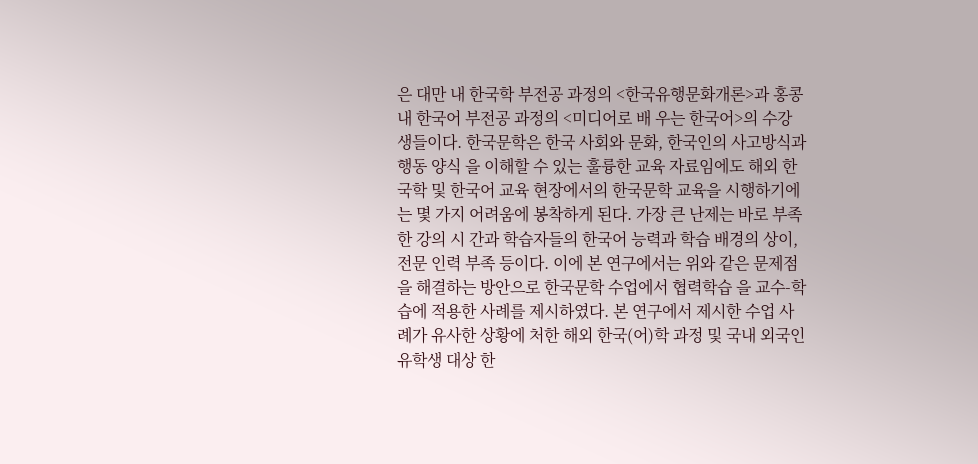은 대만 내 한국학 부전공 과정의 <한국유행문화개론>과 홍콩 내 한국어 부전공 과정의 <미디어로 배 우는 한국어>의 수강생들이다. 한국문학은 한국 사회와 문화, 한국인의 사고방식과 행동 양식 을 이해할 수 있는 훌륭한 교육 자료임에도 해외 한국학 및 한국어 교육 현장에서의 한국문학 교육을 시행하기에는 몇 가지 어려움에 봉착하게 된다. 가장 큰 난제는 바로 부족한 강의 시 간과 학습자들의 한국어 능력과 학습 배경의 상이, 전문 인력 부족 등이다. 이에 본 연구에서는 위와 같은 문제점을 해결하는 방안으로 한국문학 수업에서 협력학습 을 교수-학습에 적용한 사례를 제시하였다. 본 연구에서 제시한 수업 사례가 유사한 상황에 처한 해외 한국(어)학 과정 및 국내 외국인 유학생 대상 한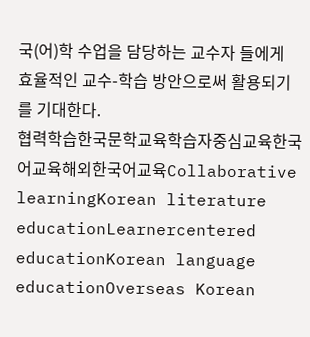국(어)학 수업을 담당하는 교수자 들에게 효율적인 교수-학습 방안으로써 활용되기를 기대한다.
협력학습한국문학교육학습자중심교육한국어교육해외한국어교육Collaborative learningKorean literature educationLearnercentered educationKorean language educationOverseas Korean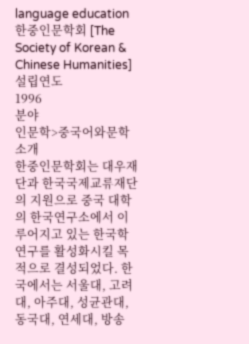language education
한중인문학회 [The Society of Korean & Chinese Humanities]
설립연도
1996
분야
인문학>중국어와문학
소개
한중인문학회는 대우재단과 한국국제교류재단의 지원으로 중국 대학의 한국연구소에서 이루어지고 있는 한국학 연구를 활성화시킬 목적으로 결성되었다. 한국에서는 서울대, 고려대, 아주대, 성균관대, 동국대, 연세대, 방송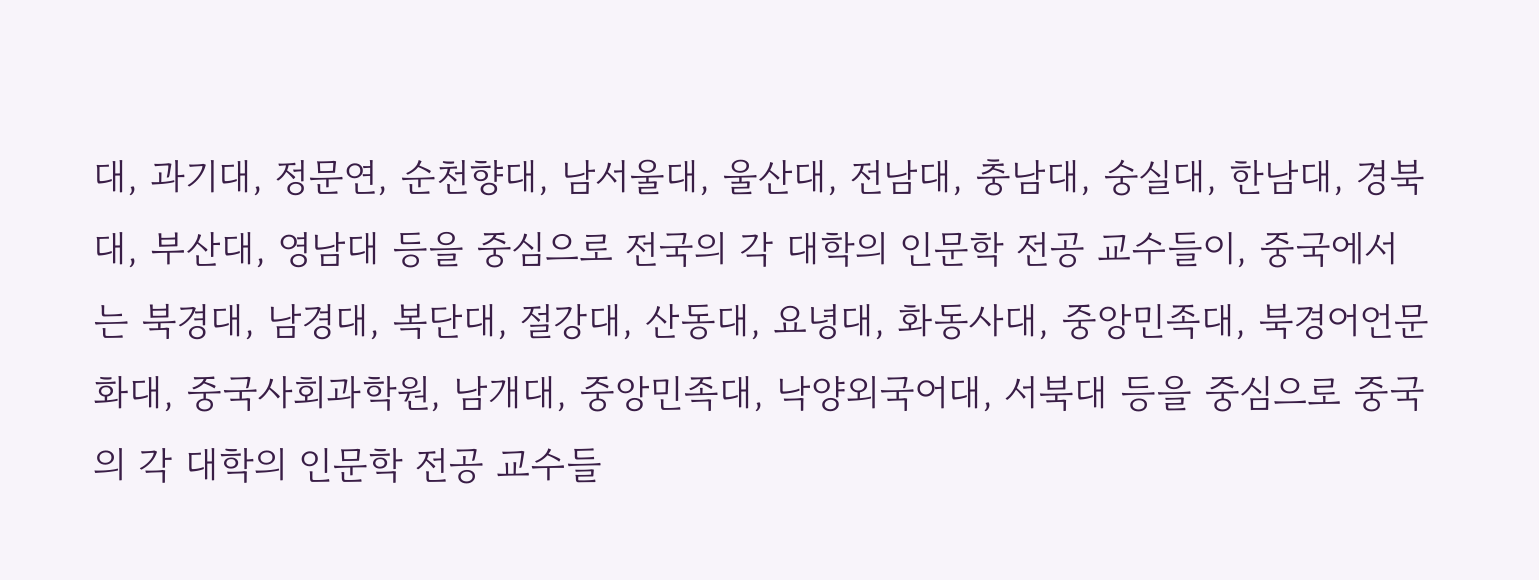대, 과기대, 정문연, 순천향대, 남서울대, 울산대, 전남대, 충남대, 숭실대, 한남대, 경북대, 부산대, 영남대 등을 중심으로 전국의 각 대학의 인문학 전공 교수들이, 중국에서는 북경대, 남경대, 복단대, 절강대, 산동대, 요녕대, 화동사대, 중앙민족대, 북경어언문화대, 중국사회과학원, 남개대, 중앙민족대, 낙양외국어대, 서북대 등을 중심으로 중국의 각 대학의 인문학 전공 교수들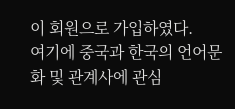이 회원으로 가입하였다.
여기에 중국과 한국의 언어문화 및 관계사에 관심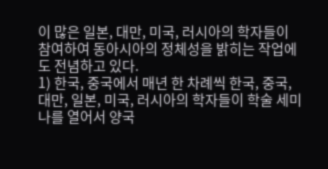이 많은 일본, 대만, 미국, 러시아의 학자들이 참여하여 동아시아의 정체성을 밝히는 작업에도 전념하고 있다.
1) 한국, 중국에서 매년 한 차례씩 한국, 중국, 대만, 일본, 미국, 러시아의 학자들이 학술 세미나를 열어서 양국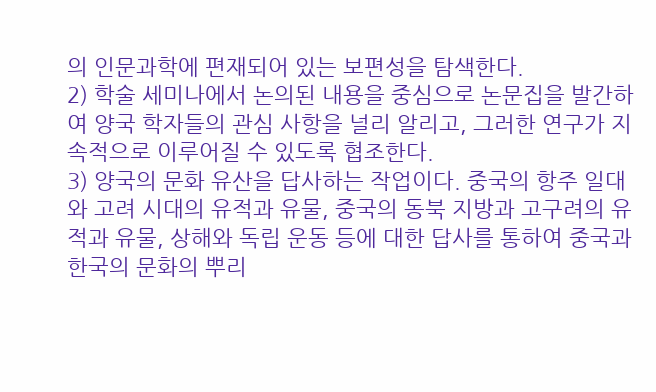의 인문과학에 편재되어 있는 보편성을 탐색한다.
2) 학술 세미나에서 논의된 내용을 중심으로 논문집을 발간하여 양국 학자들의 관심 사항을 널리 알리고, 그러한 연구가 지속적으로 이루어질 수 있도록 협조한다.
3) 양국의 문화 유산을 답사하는 작업이다. 중국의 항주 일대와 고려 시대의 유적과 유물, 중국의 동북 지방과 고구려의 유적과 유물, 상해와 독립 운동 등에 대한 답사를 통하여 중국과 한국의 문화의 뿌리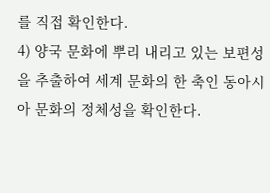를 직접 확인한다.
4) 양국 문화에 뿌리 내리고 있는 보편성을 추출하여 세계 문화의 한 축인 동아시아 문화의 정체성을 확인한다.